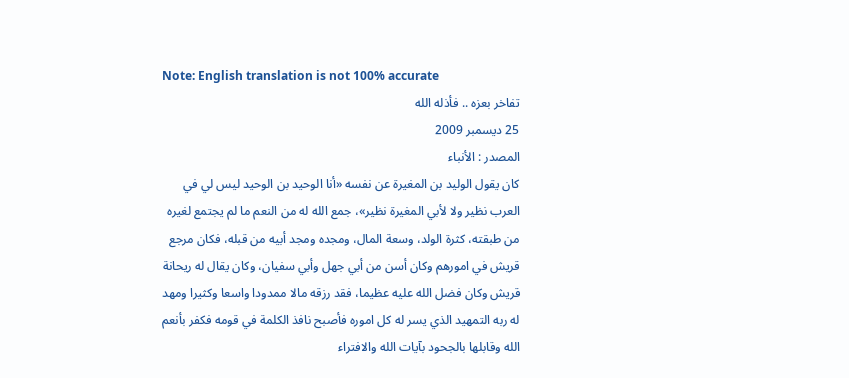Note: English translation is not 100% accurate
تفاخر بعزه .. فأذله الله
25 ديسمبر 2009
المصدر : الأنباء
كان يقول الوليد بن المغيرة عن نفسه «أنا الوحيد بن الوحيد ليس لي في العرب نظير ولا لأبي المغيرة نظير»، جمع الله له من النعم ما لم يجتمع لغيره من طبقته، كثرة الولد، وسعة المال، ومجده ومجد أبيه من قبله، فكان مرجع قريش في امورهم وكان أسن من أبي جهل وأبي سفيان، وكان يقال له ريحانة قريش وكان فضل الله عليه عظيما، فقد رزقه مالا ممدودا واسعا وكثيرا ومهد له ربه التمهيد الذي يسر له كل اموره فأصبح نافذ الكلمة في قومه فكفر بأنعم الله وقابلها بالجحود بآيات الله والافتراء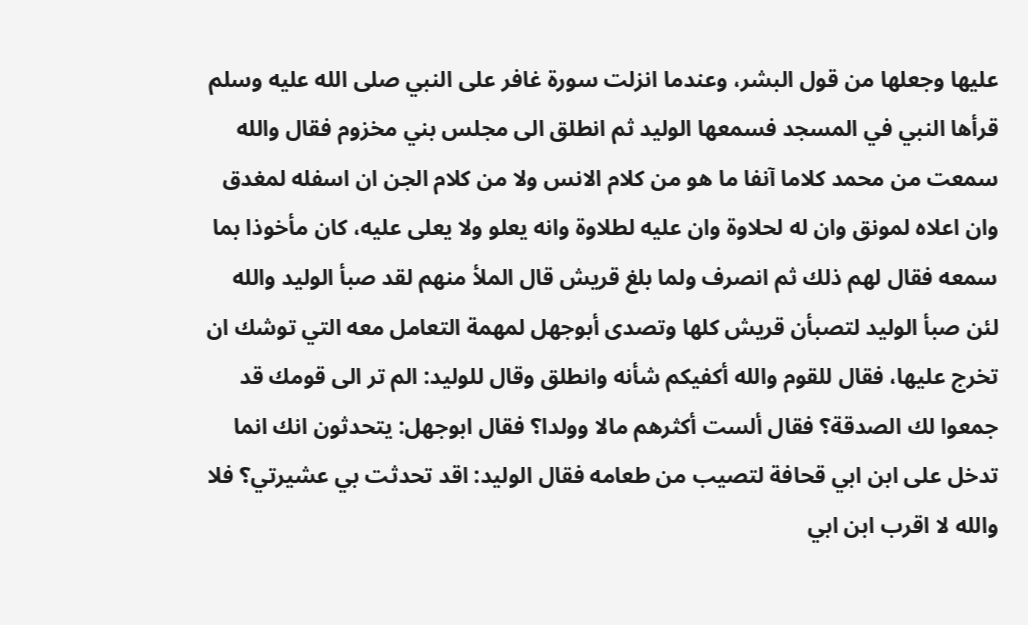عليها وجعلها من قول البشر، وعندما انزلت سورة غافر على النبي صلى الله عليه وسلم قرأها النبي في المسجد فسمعها الوليد ثم انطلق الى مجلس بني مخزوم فقال والله سمعت من محمد كلاما آنفا ما هو من كلام الانس ولا من كلام الجن ان اسفله لمغدق وان اعلاه لمونق وان له لحلاوة وان عليه لطلاوة وانه يعلو ولا يعلى عليه، كان مأخوذا بما سمعه فقال لهم ذلك ثم انصرف ولما بلغ قريش قال الملأ منهم لقد صبأ الوليد والله لئن صبأ الوليد لتصبأن قريش كلها وتصدى أبوجهل لمهمة التعامل معه التي توشك ان تخرج عليها، فقال للقوم والله أكفيكم شأنه وانطلق وقال للوليد: الم تر الى قومك قد جمعوا لك الصدقة؟ فقال ألست أكثرهم مالا وولدا؟ فقال ابوجهل: يتحدثون انك انما تدخل على ابن ابي قحافة لتصيب من طعامه فقال الوليد: اقد تحدثت بي عشيرتي؟ فلا والله لا اقرب ابن ابي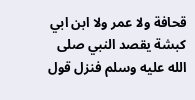قحافة ولا عمر ولا ابن ابي كبشة يقصد النبي صلى الله عليه وسلم فنزل قول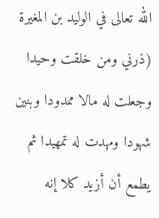الله تعالى في الوليد بن المغيرة (ذرني ومن خلقت وحيدا وجعلت له مالا ممدودا وبنين شهودا ومهدت له تمهيدا ثم يطمع أن أزيد كلا إنه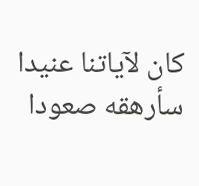كان لآياتنا عنيدا سأرهقه صعودا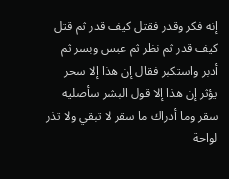إنه فكر وقدر فقتل كيف قدر ثم قتل كيف قدر ثم نظر ثم عبس وبسر ثم أدبر واستكبر فقال إن هذا إلا سحر يؤثر إن هذا إلا قول البشر سأصليه سقر وما أدراك ما سقر لا تبقي ولا تذر لواحة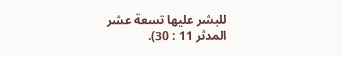للبشر عليها تسعة عشر المدثر 11 : 30).